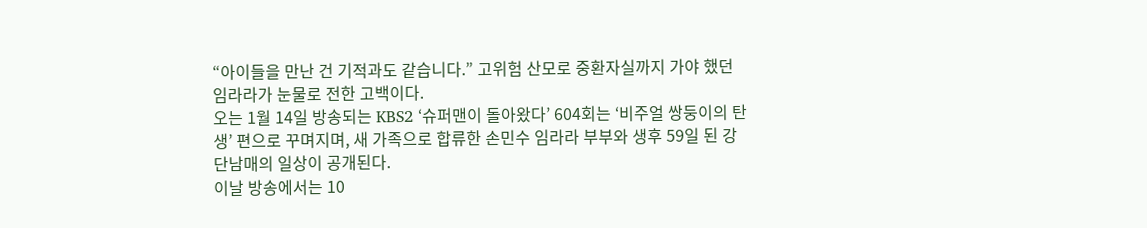“아이들을 만난 건 기적과도 같습니다.” 고위험 산모로 중환자실까지 가야 했던 임라라가 눈물로 전한 고백이다.
오는 1월 14일 방송되는 KBS2 ‘슈퍼맨이 돌아왔다’ 604회는 ‘비주얼 쌍둥이의 탄생’ 편으로 꾸며지며, 새 가족으로 합류한 손민수 임라라 부부와 생후 59일 된 강단남매의 일상이 공개된다.
이날 방송에서는 10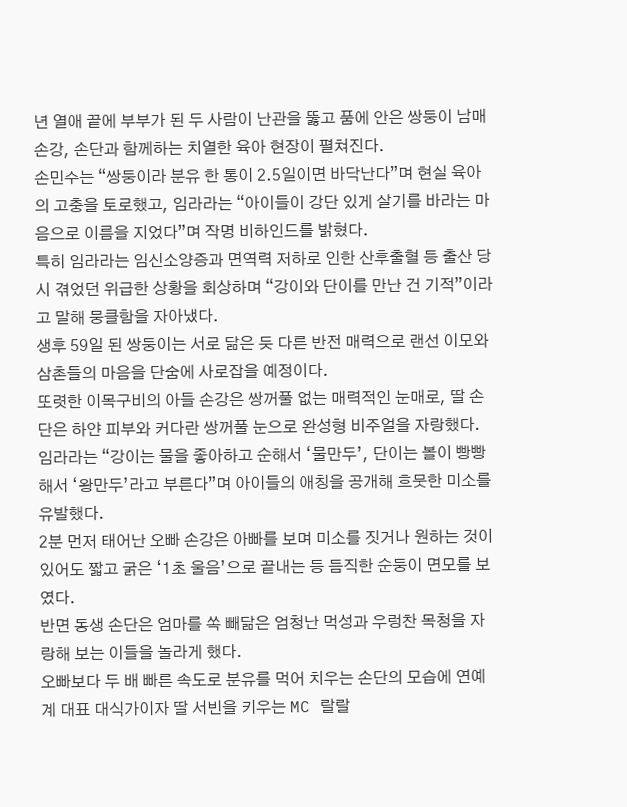년 열애 끝에 부부가 된 두 사람이 난관을 뚫고 품에 안은 쌍둥이 남매 손강, 손단과 함께하는 치열한 육아 현장이 펼쳐진다.
손민수는 “쌍둥이라 분유 한 통이 2.5일이면 바닥난다”며 현실 육아의 고충을 토로했고, 임라라는 “아이들이 강단 있게 살기를 바라는 마음으로 이름을 지었다”며 작명 비하인드를 밝혔다.
특히 임라라는 임신소양증과 면역력 저하로 인한 산후출혈 등 출산 당시 겪었던 위급한 상황을 회상하며 “강이와 단이를 만난 건 기적”이라고 말해 뭉클함을 자아냈다.
생후 59일 된 쌍둥이는 서로 닮은 듯 다른 반전 매력으로 랜선 이모와 삼촌들의 마음을 단숨에 사로잡을 예정이다.
또렷한 이목구비의 아들 손강은 쌍꺼풀 없는 매력적인 눈매로, 딸 손단은 하얀 피부와 커다란 쌍꺼풀 눈으로 완성형 비주얼을 자랑했다.
임라라는 “강이는 물을 좋아하고 순해서 ‘물만두’, 단이는 볼이 빵빵해서 ‘왕만두’라고 부른다”며 아이들의 애칭을 공개해 흐뭇한 미소를 유발했다.
2분 먼저 태어난 오빠 손강은 아빠를 보며 미소를 짓거나 원하는 것이 있어도 짧고 굵은 ‘1초 울음’으로 끝내는 등 듬직한 순둥이 면모를 보였다.
반면 동생 손단은 엄마를 쏙 빼닮은 엄청난 먹성과 우렁찬 목청을 자랑해 보는 이들을 놀라게 했다.
오빠보다 두 배 빠른 속도로 분유를 먹어 치우는 손단의 모습에 연예계 대표 대식가이자 딸 서빈을 키우는 MC 랄랄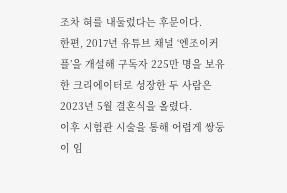조차 혀를 내둘렀다는 후문이다.
한편, 2017년 유튜브 채널 ‘엔조이커플’을 개설해 구독자 225만 명을 보유한 크리에이터로 성장한 두 사람은 2023년 5월 결혼식을 올렸다.
이후 시험관 시술을 통해 어렵게 쌍둥이 임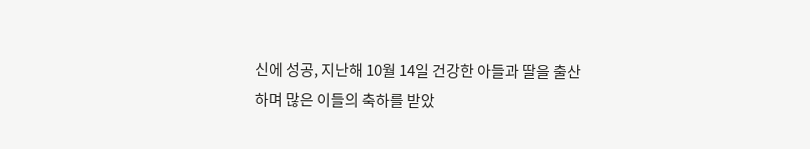신에 성공, 지난해 10월 14일 건강한 아들과 딸을 출산하며 많은 이들의 축하를 받았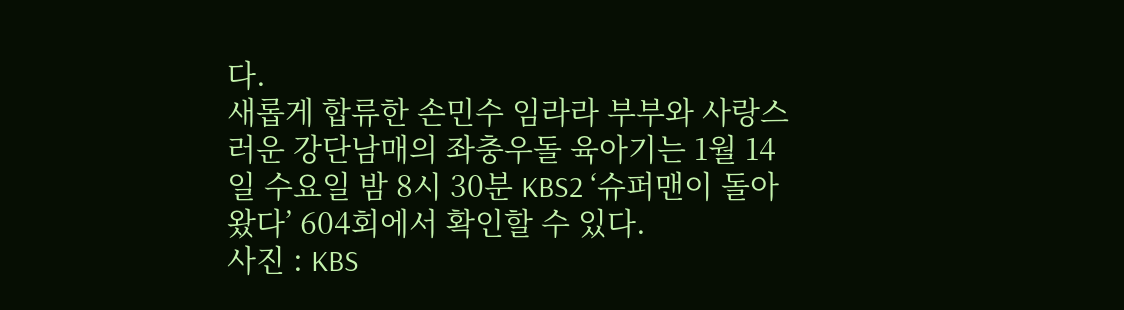다.
새롭게 합류한 손민수 임라라 부부와 사랑스러운 강단남매의 좌충우돌 육아기는 1월 14일 수요일 밤 8시 30분 KBS2 ‘슈퍼맨이 돌아왔다’ 604회에서 확인할 수 있다.
사진 : KBS